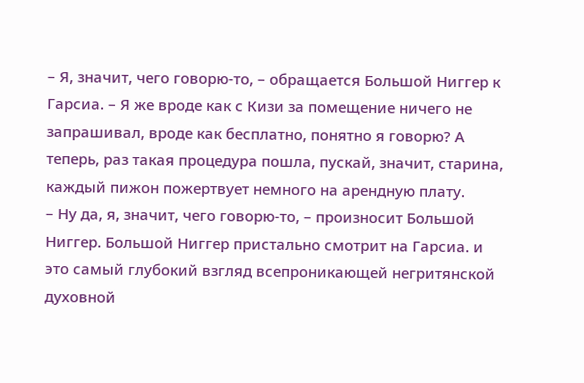– Я, значит, чего говорю-то, – обращается Большой Ниггер к Гарсиа. – Я же вроде как с Кизи за помещение ничего не запрашивал, вроде как бесплатно, понятно я говорю? А теперь, раз такая процедура пошла, пускай, значит, старина, каждый пижон пожертвует немного на арендную плату.
– Ну да, я, значит, чего говорю-то, – произносит Большой Ниггер. Большой Ниггер пристально смотрит на Гарсиа. и это самый глубокий взгляд всепроникающей негритянской духовной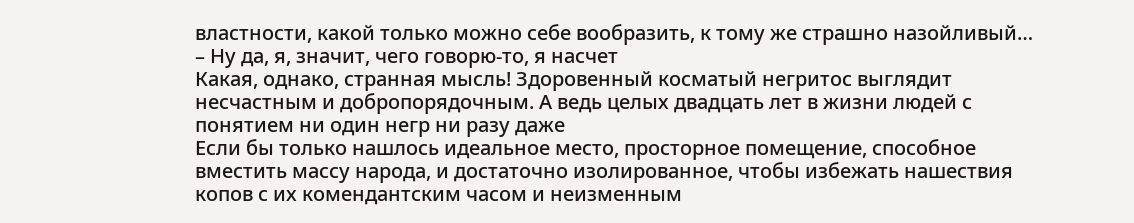властности, какой только можно себе вообразить, к тому же страшно назойливый…
– Ну да, я, значит, чего говорю-то, я насчет
Какая, однако, странная мысль! Здоровенный косматый негритос выглядит несчастным и добропорядочным. А ведь целых двадцать лет в жизни людей с понятием ни один негр ни разу даже
Если бы только нашлось идеальное место, просторное помещение, способное вместить массу народа, и достаточно изолированное, чтобы избежать нашествия копов с их комендантским часом и неизменным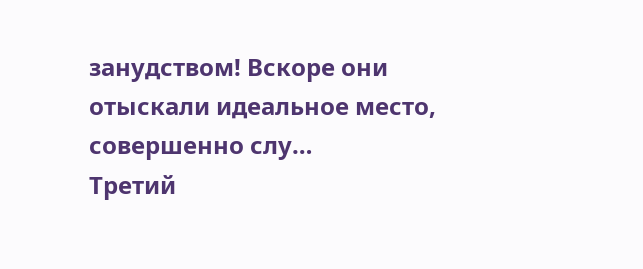занудством! Вскоре они отыскали идеальное место, совершенно слу…
Третий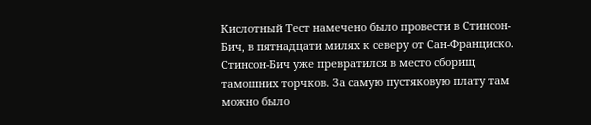Кислотный Тест намечено было провести в Стинсон-Бич, в пятнадцати милях к северу от Сан-Франциско. Стинсон-Бич уже превратился в место сборищ тамошних торчков. За самую пустяковую плату там можно было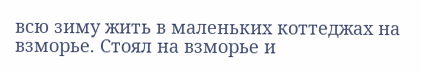всю зиму жить в маленьких коттеджах на взморье. Стоял на взморье и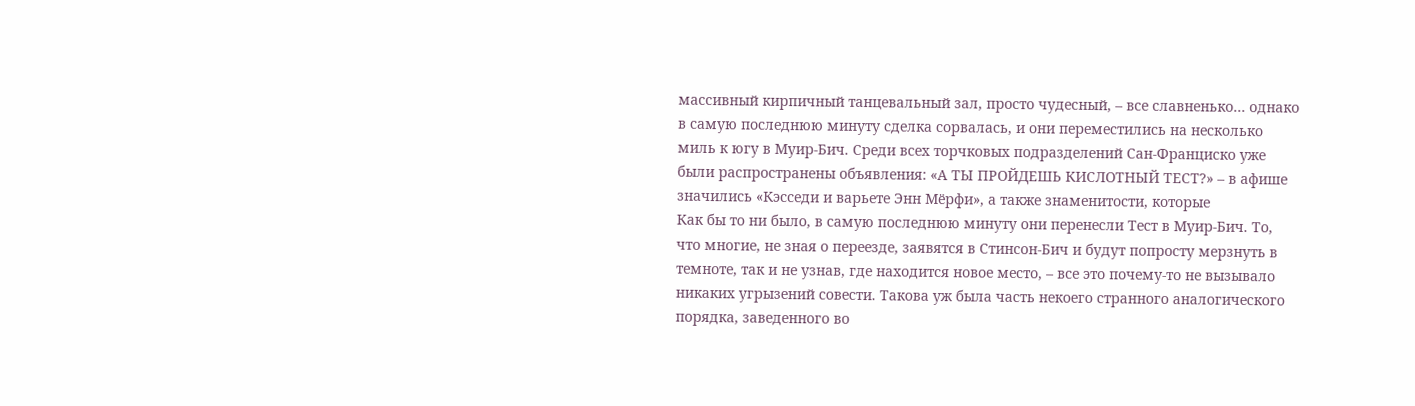массивный кирпичный танцевальный зал, просто чудесный, – все славненько… однако в самую последнюю минуту сделка сорвалась, и они переместились на несколько миль к югу в Муир-Бич. Среди всех торчковых подразделений Сан-Франциско уже были распространены объявления: «А ТЫ ПРОЙДЕШЬ КИСЛОТНЫЙ ТЕСТ?» – в афише значились «Кэсседи и варьете Энн Мёрфи», а также знаменитости, которые
Как бы то ни было, в самую последнюю минуту они перенесли Тест в Муир-Бич. То, что многие, не зная о переезде, заявятся в Стинсон-Бич и будут попросту мерзнуть в темноте, так и не узнав, где находится новое место, – все это почему-то не вызывало никаких угрызений совести. Такова уж была часть некоего странного аналогического порядка, заведенного во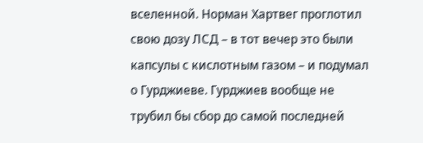вселенной. Норман Хартвег проглотил свою дозу ЛСД – в тот вечер это были капсулы с кислотным газом – и подумал о Гурджиеве. Гурджиев вообще не трубил бы сбор до самой последней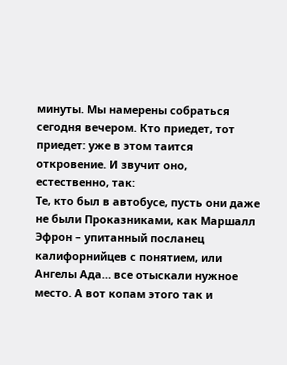минуты. Мы намерены собраться сегодня вечером. Кто приедет, тот приедет: уже в этом таится откровение. И звучит оно, естественно, так:
Те, кто был в автобусе, пусть они даже не были Проказниками, как Маршалл Эфрон – упитанный посланец калифорнийцев с понятием, или Ангелы Ада… все отыскали нужное место. А вот копам этого так и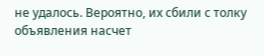не удалось. Вероятно, их сбили с толку объявления насчет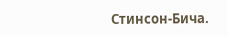Стинсон-Бича.